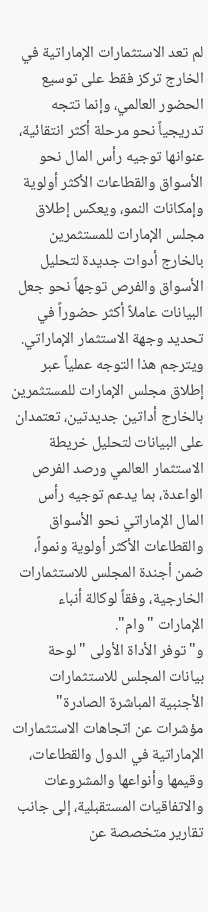لم تعد الاستثمارات الإماراتية في الخارج تركز فقط على توسيع الحضور العالمي، وإنما تتجه تدريجياً نحو مرحلة أكثر انتقائية، عنوانها توجيه رأس المال نحو الأسواق والقطاعات الأكثر أولوية وإمكانات النمو، ويعكس إطلاق مجلس الإمارات للمستثمرين بالخارج أدوات جديدة لتحليل الأسواق والفرص توجهاً نحو جعل البيانات عاملاً أكثر حضوراً في تحديد وجهة الاستثمار الإماراتي.
ويترجم هذا التوجه عملياً عبر إطلاق مجلس الإمارات للمستثمرين بالخارج أداتين جديدتين، تعتمدان على البيانات لتحليل خريطة الاستثمار العالمي ورصد الفرص الواعدة، بما يدعم توجيه رأس المال الإماراتي نحو الأسواق والقطاعات الأكثر أولوية ونمواً، ضمن أجندة المجلس للاستثمارات الخارجية، وفقاً لوكالة أنباء الإمارات "وام".
و"توفر الأداة الأولى "لوحة بيانات المجلس للاستثمارات الأجنبية المباشرة الصادرة" مؤشرات عن اتجاهات الاستثمارات الإماراتية في الدول والقطاعات، وقيمها وأنواعها والمشروعات والاتفاقيات المستقبلية، إلى جانب تقارير متخصصة عن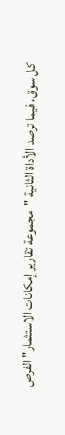كل سوق، فيما ترصد الأداة الثانية "مجموعة تقارير إمكانات الاستثمار" الفرص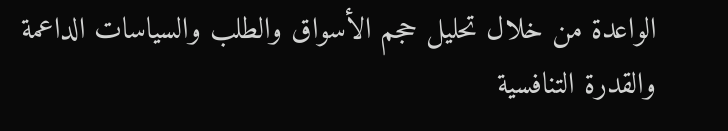الواعدة من خلال تحليل حجم الأسواق والطلب والسياسات الداعمة والقدرة التنافسية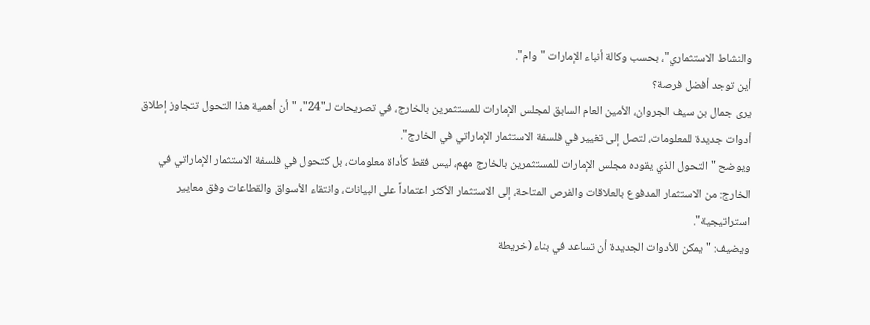والنشاط الاستثماري"، بحسب وكالة أنباء الإمارات "وام".
أين توجد أفضل فرصة؟
يرى جمال بن سيف الجروان، الأمين العام السابق لمجلس الإمارات للمستثمرين بالخارج، في تصريحات لـ"24"، "أن أهمية هذا التحول تتجاوز إطلاق أدوات جديدة للمعلومات، لتصل إلى تغيير في فلسفة الاستثمار الإماراتي في الخارج".
ويوضح "التحول الذي يقوده مجلس الإمارات للمستثمرين بالخارج مهم، ليس فقط كأداة معلومات، بل كتحول في فلسفة الاستثمار الإماراتي في الخارج: من الاستثمار المدفوع بالعلاقات والفرص المتاحة، إلى الاستثمار الأكثر اعتماداً على البيانات، وانتقاء الأسواق والقطاعات وفق معايير استراتيجية".
ويضيف: "يمكن للأدوات الجديدة أن تساعد في بناء (خريطة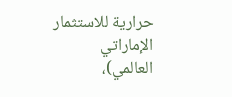حرارية للاستثمار الإماراتي العالمي)،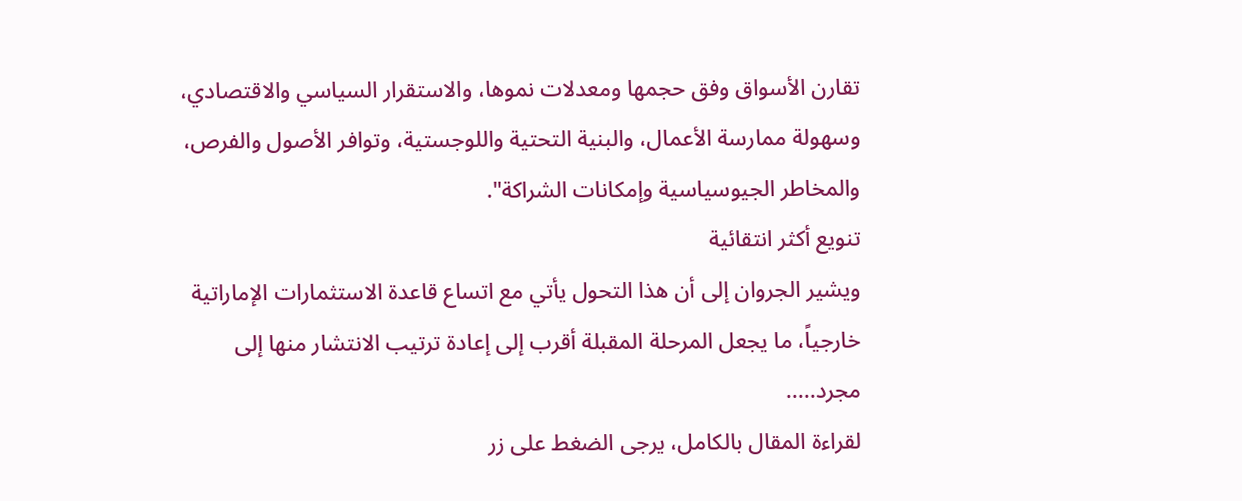تقارن الأسواق وفق حجمها ومعدلات نموها، والاستقرار السياسي والاقتصادي، وسهولة ممارسة الأعمال، والبنية التحتية واللوجستية، وتوافر الأصول والفرص، والمخاطر الجيوسياسية وإمكانات الشراكة".
تنويع أكثر انتقائية
ويشير الجروان إلى أن هذا التحول يأتي مع اتساع قاعدة الاستثمارات الإماراتية خارجياً، ما يجعل المرحلة المقبلة أقرب إلى إعادة ترتيب الانتشار منها إلى مجرد.....
لقراءة المقال بالكامل، يرجى الضغط على زر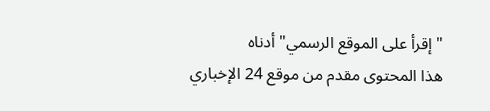"إقرأ على الموقع الرسمي" أدناه
هذا المحتوى مقدم من موقع 24 الإخباري